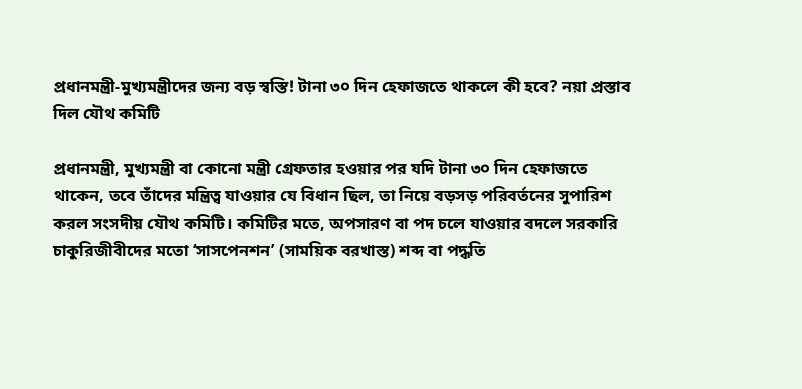প্রধানমন্ত্রী-মুখ্যমন্ত্রীদের জন্য বড় স্বস্তি! টানা ৩০ দিন হেফাজতে থাকলে কী হবে? নয়া প্রস্তাব দিল যৌথ কমিটি

প্রধানমন্ত্রী, মুখ্যমন্ত্রী বা কোনো মন্ত্রী গ্রেফতার হওয়ার পর যদি টানা ৩০ দিন হেফাজতে থাকেন, তবে তাঁদের মন্ত্রিত্ব যাওয়ার যে বিধান ছিল, তা নিয়ে বড়সড় পরিবর্তনের সুপারিশ করল সংসদীয় যৌথ কমিটি। কমিটির মতে, অপসারণ বা পদ চলে যাওয়ার বদলে সরকারি চাকুরিজীবীদের মতো ‘সাসপেনশন’ (সাময়িক বরখাস্ত) শব্দ বা পদ্ধতি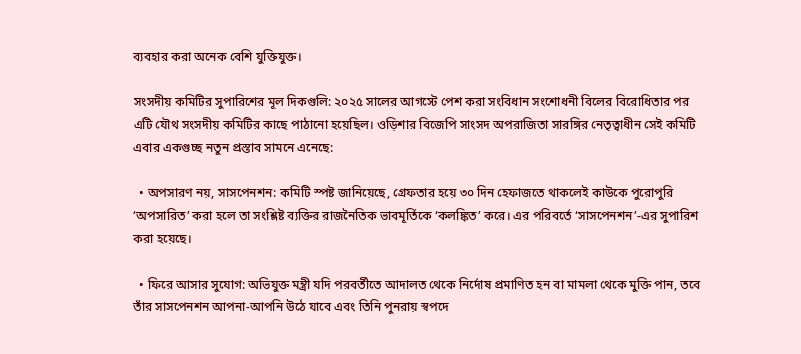ব্যবহার করা অনেক বেশি যুক্তিযুক্ত।

সংসদীয় কমিটির সুপারিশের মূল দিকগুলি: ২০২৫ সালের আগস্টে পেশ করা সংবিধান সংশোধনী বিলের বিরোধিতার পর এটি যৌথ সংসদীয় কমিটির কাছে পাঠানো হয়েছিল। ওড়িশার বিজেপি সাংসদ অপরাজিতা সারঙ্গির নেতৃত্বাধীন সেই কমিটি এবার একগুচ্ছ নতুন প্রস্তাব সামনে এনেছে:

  • অপসারণ নয়, সাসপেনশন: কমিটি স্পষ্ট জানিয়েছে, গ্রেফতার হয়ে ৩০ দিন হেফাজতে থাকলেই কাউকে পুরোপুরি ‘অপসারিত’ করা হলে তা সংশ্লিষ্ট ব্যক্তির রাজনৈতিক ভাবমূর্তিকে ‘কলঙ্কিত’ করে। এর পরিবর্তে ‘সাসপেনশন’-এর সুপারিশ করা হয়েছে।

  • ফিরে আসার সুযোগ: অভিযুক্ত মন্ত্রী যদি পরবর্তীতে আদালত থেকে নির্দোষ প্রমাণিত হন বা মামলা থেকে মুক্তি পান, তবে তাঁর সাসপেনশন আপনা-আপনি উঠে যাবে এবং তিনি পুনরায় স্বপদে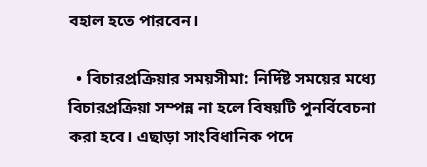বহাল হতে পারবেন।

  • বিচারপ্রক্রিয়ার সময়সীমা: নির্দিষ্ট সময়ের মধ্যে বিচারপ্রক্রিয়া সম্পন্ন না হলে বিষয়টি পুনর্বিবেচনা করা হবে। এছাড়া সাংবিধানিক পদে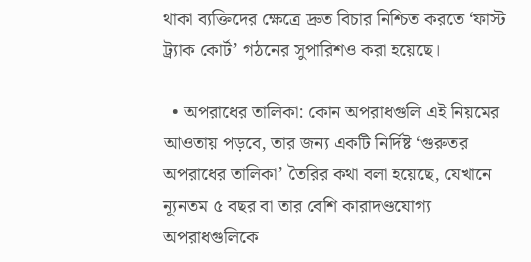থাকা ব্যক্তিদের ক্ষেত্রে দ্রুত বিচার নিশ্চিত করতে ‘ফাস্ট ট্র্যাক কোর্ট’ গঠনের সুপারিশও করা হয়েছে।

  • অপরাধের তালিকা: কোন অপরাধগুলি এই নিয়মের আওতায় পড়বে, তার জন্য একটি নির্দিষ্ট ‘গুরুতর অপরাধের তালিকা’ তৈরির কথা বলা হয়েছে, যেখানে ন্যূনতম ৫ বছর বা তার বেশি কারাদণ্ডযোগ্য অপরাধগুলিকে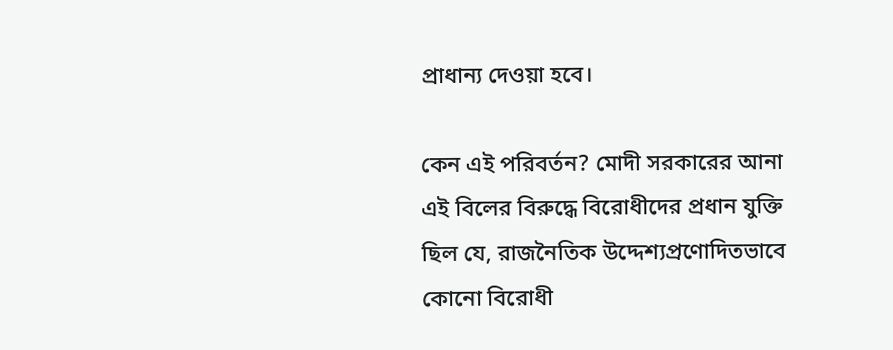প্রাধান্য দেওয়া হবে।

কেন এই পরিবর্তন? মোদী সরকারের আনা এই বিলের বিরুদ্ধে বিরোধীদের প্রধান যুক্তি ছিল যে, রাজনৈতিক উদ্দেশ্যপ্রণোদিতভাবে কোনো বিরোধী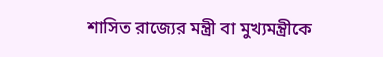শাসিত রাজ্যের মন্ত্রী বা মুখ্যমন্ত্রীকে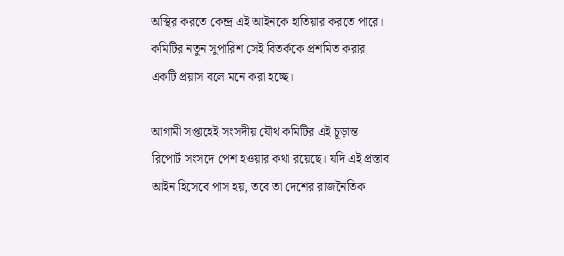অস্থির করতে কেন্দ্র এই আইনকে হাতিয়ার করতে পারে। কমিটির নতুন সুপারিশ সেই বিতর্ককে প্রশমিত করার একটি প্রয়াস বলে মনে করা হচ্ছে।

আগামী সপ্তাহেই সংসদীয় যৌথ কমিটির এই চূড়ান্ত রিপোর্ট সংসদে পেশ হওয়ার কথা রয়েছে। যদি এই প্রস্তাব আইন হিসেবে পাস হয়, তবে তা দেশের রাজনৈতিক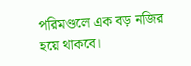পরিমণ্ডলে এক বড় নজির হয়ে থাকবে।